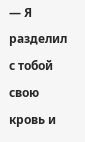— Я разделил с тобой свою кровь и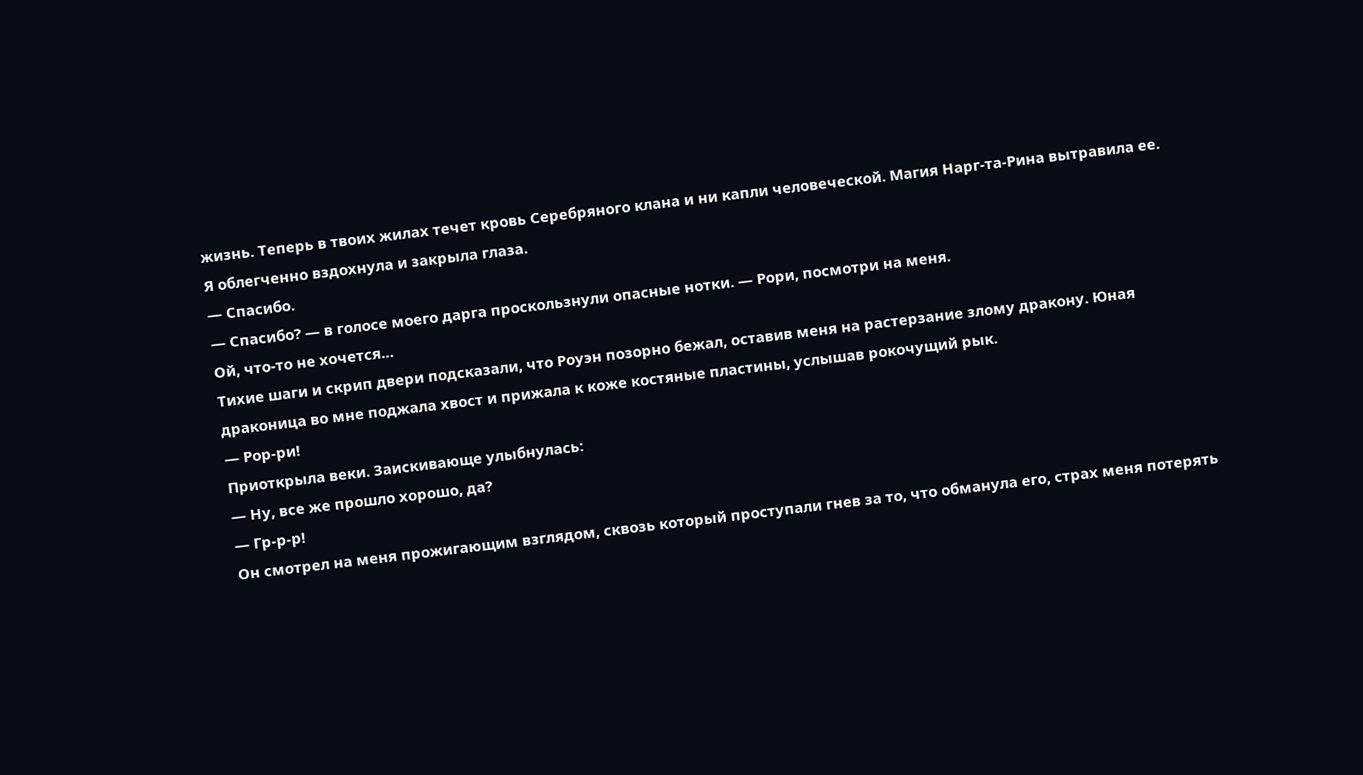жизнь. Теперь в твоих жилах течет кровь Серебряного клана и ни капли человеческой. Магия Нарг-та-Рина вытравила ее.
Я облегченно вздохнула и закрыла глаза.
— Спасибо.
— Спасибо? — в голосе моего дарга проскользнули опасные нотки. — Рори, посмотри на меня.
Ой, что-то не хочется…
Тихие шаги и скрип двери подсказали, что Роуэн позорно бежал, оставив меня на растерзание злому дракону. Юная драконица во мне поджала хвост и прижала к коже костяные пластины, услышав рокочущий рык.
— Рор-ри!
Приоткрыла веки. Заискивающе улыбнулась:
— Ну, все же прошло хорошо, да?
— Гр-р-р!
Он смотрел на меня прожигающим взглядом, сквозь который проступали гнев за то, что обманула его, страх меня потерять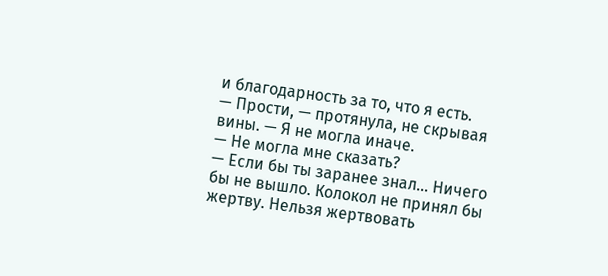и благодарность за то, что я есть.
— Прости, — протянула, не скрывая вины. — Я не могла иначе.
— Не могла мне сказать?
— Если бы ты заранее знал… Ничего бы не вышло. Колокол не принял бы жертву. Нельзя жертвовать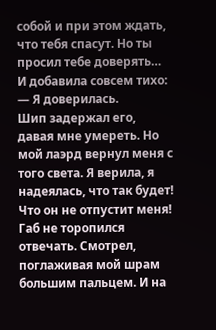собой и при этом ждать, что тебя спасут. Но ты просил тебе доверять…
И добавила совсем тихо:
— Я доверилась.
Шип задержал его, давая мне умереть. Но мой лаэрд вернул меня с того света. Я верила, я надеялась, что так будет! Что он не отпустит меня!
Габ не торопился отвечать. Смотрел, поглаживая мой шрам большим пальцем. И на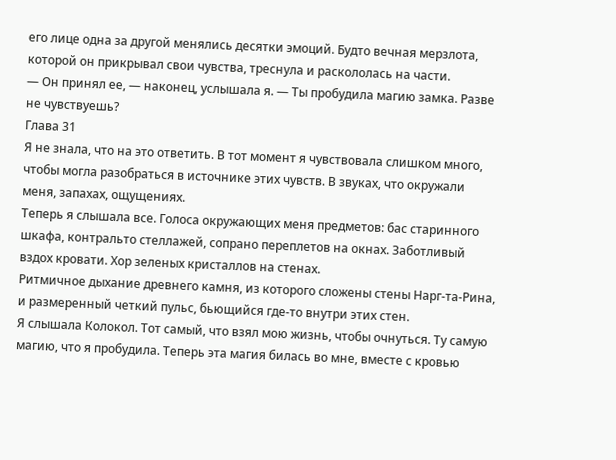его лице одна за другой менялись десятки эмоций. Будто вечная мерзлота, которой он прикрывал свои чувства, треснула и раскололась на части.
— Он принял ее, — наконец, услышала я. — Ты пробудила магию замка. Разве не чувствуешь?
Глава 31
Я не знала, что на это ответить. В тот момент я чувствовала слишком много, чтобы могла разобраться в источнике этих чувств. В звуках, что окружали меня, запахах, ощущениях.
Теперь я слышала все. Голоса окружающих меня предметов: бас старинного шкафа, контральто стеллажей, сопрано переплетов на окнах. Заботливый вздох кровати. Хор зеленых кристаллов на стенах.
Ритмичное дыхание древнего камня, из которого сложены стены Нарг-та-Рина, и размеренный четкий пульс, бьющийся где-то внутри этих стен.
Я слышала Колокол. Тот самый, что взял мою жизнь, чтобы очнуться. Ту самую магию, что я пробудила. Теперь эта магия билась во мне, вместе с кровью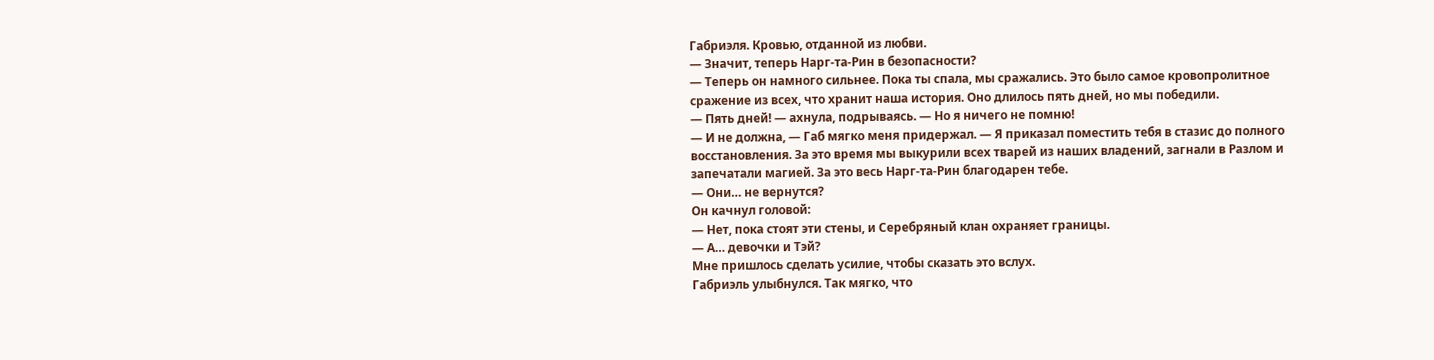Габриэля. Кровью, отданной из любви.
— Значит, теперь Нарг-та-Рин в безопасности?
— Теперь он намного сильнее. Пока ты спала, мы сражались. Это было самое кровопролитное сражение из всех, что хранит наша история. Оно длилось пять дней, но мы победили.
— Пять дней! — ахнула, подрываясь. — Но я ничего не помню!
— И не должна, — Габ мягко меня придержал. — Я приказал поместить тебя в стазис до полного восстановления. За это время мы выкурили всех тварей из наших владений, загнали в Разлом и запечатали магией. За это весь Нарг-та-Рин благодарен тебе.
— Они… не вернутся?
Он качнул головой:
— Нет, пока стоят эти стены, и Серебряный клан охраняет границы.
— А… девочки и Тэй?
Мне пришлось сделать усилие, чтобы сказать это вслух.
Габриэль улыбнулся. Так мягко, что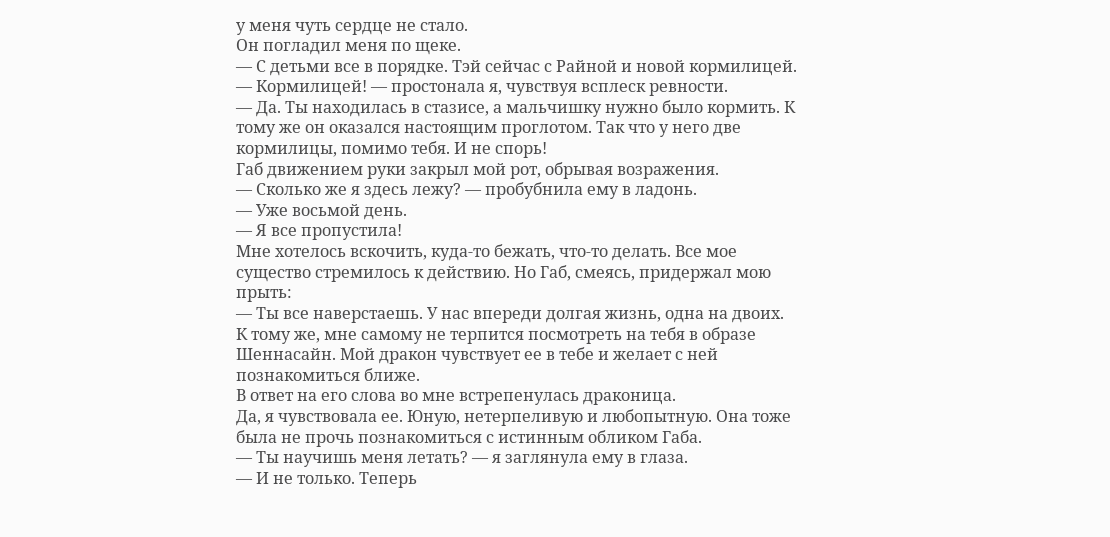у меня чуть сердце не стало.
Он погладил меня по щеке.
— С детьми все в порядке. Тэй сейчас с Райной и новой кормилицей.
— Кормилицей! — простонала я, чувствуя всплеск ревности.
— Да. Ты находилась в стазисе, а мальчишку нужно было кормить. К тому же он оказался настоящим проглотом. Так что у него две кормилицы, помимо тебя. И не спорь!
Габ движением руки закрыл мой рот, обрывая возражения.
— Сколько же я здесь лежу? — пробубнила ему в ладонь.
— Уже восьмой день.
— Я все пропустила!
Мне хотелось вскочить, куда-то бежать, что-то делать. Все мое существо стремилось к действию. Но Габ, смеясь, придержал мою прыть:
— Ты все наверстаешь. У нас впереди долгая жизнь, одна на двоих. К тому же, мне самому не терпится посмотреть на тебя в образе Шеннасайн. Мой дракон чувствует ее в тебе и желает с ней познакомиться ближе.
В ответ на его слова во мне встрепенулась драконица.
Да, я чувствовала ее. Юную, нетерпеливую и любопытную. Она тоже была не прочь познакомиться с истинным обликом Габа.
— Ты научишь меня летать? — я заглянула ему в глаза.
— И не только. Теперь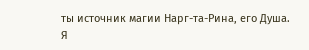ты источник магии Нарг-та-Рина, его Душа.
Я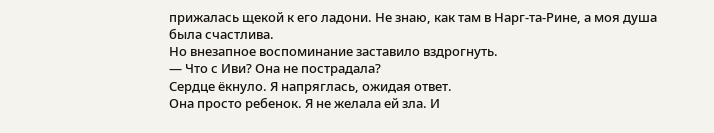прижалась щекой к его ладони. Не знаю, как там в Нарг-та-Рине, а моя душа была счастлива.
Но внезапное воспоминание заставило вздрогнуть.
— Что с Иви? Она не пострадала?
Сердце ёкнуло. Я напряглась, ожидая ответ.
Она просто ребенок. Я не желала ей зла. И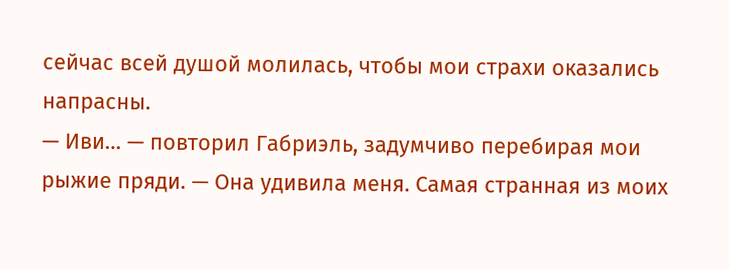сейчас всей душой молилась, чтобы мои страхи оказались напрасны.
— Иви… — повторил Габриэль, задумчиво перебирая мои рыжие пряди. — Она удивила меня. Самая странная из моих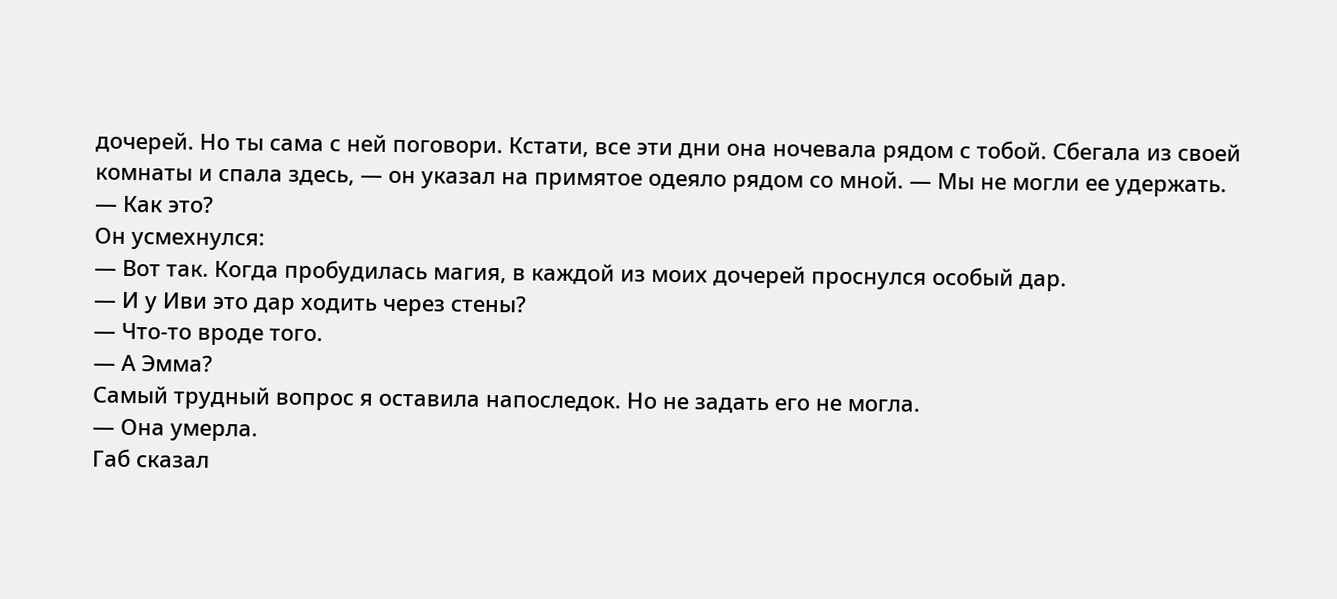дочерей. Но ты сама с ней поговори. Кстати, все эти дни она ночевала рядом с тобой. Сбегала из своей комнаты и спала здесь, — он указал на примятое одеяло рядом со мной. — Мы не могли ее удержать.
— Как это?
Он усмехнулся:
— Вот так. Когда пробудилась магия, в каждой из моих дочерей проснулся особый дар.
— И у Иви это дар ходить через стены?
— Что-то вроде того.
— А Эмма?
Самый трудный вопрос я оставила напоследок. Но не задать его не могла.
— Она умерла.
Габ сказал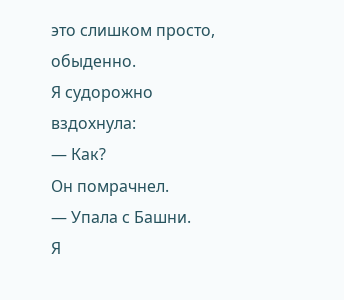это слишком просто, обыденно.
Я судорожно вздохнула:
— Как?
Он помрачнел.
— Упала с Башни.
Я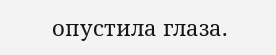опустила глаза.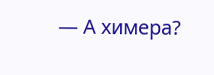— А химера?